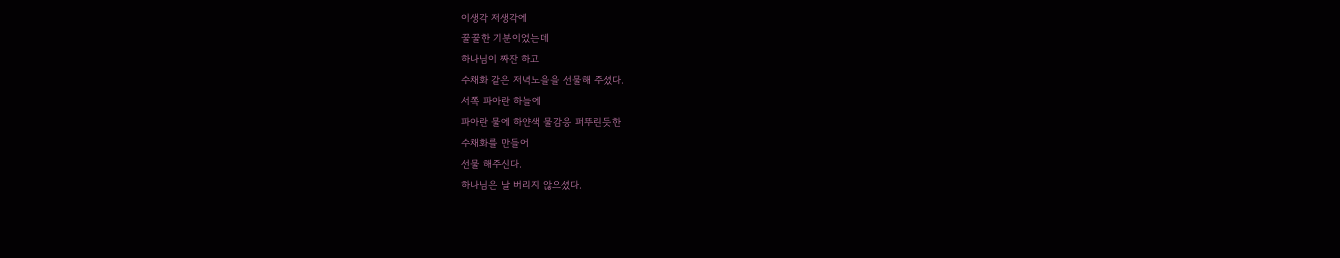이생각 저생각에
꿀꿀한 기분이었는데
하나님이 짜잔 하고
수채화 같은 저녁노을을 선물해 주셨다.
서쪽 파아란 하늘에
파아란 물에 하얀색 물감응 퍼뚜린듯한
수채화를 만들어
선물 해주신다.
하나님은 날 버리지 않으셨다.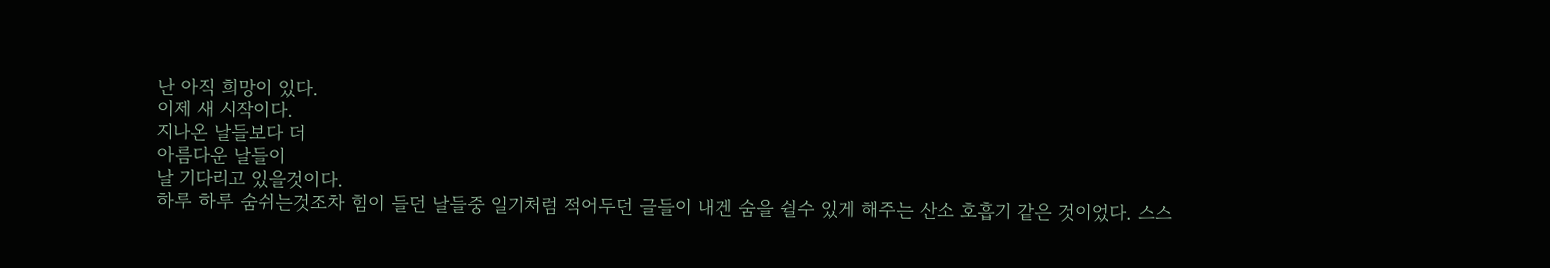난 아직 희망이 있다.
이제 새 시작이다.
지나온 날들보다 더
아름다운 날들이
날 기다리고 있을것이다.
하루 하루 숨쉬는것조차 힘이 들던 날들중 일기처럼 적어두던 글들이 내겐 숨을 쉴수 있게 해주는 산소 호흡기 같은 것이었다. 스스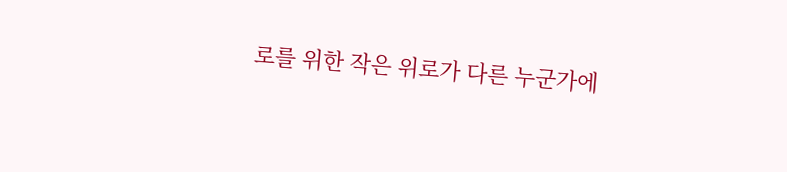로를 위한 작은 위로가 다른 누군가에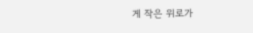게 작은 위로가